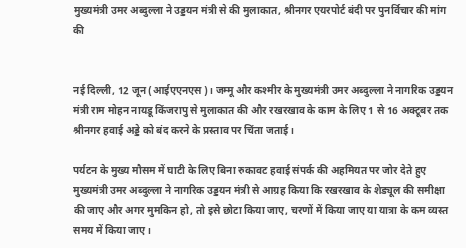मुख्यमंत्री उमर अब्दुल्ला ने उड्डयन मंत्री से की मुलाकात, श्रीनगर एयरपोर्ट बंदी पर पुनर्विचार की मांग की


नई दिल्ली, 12 जून (आईएएनएस)। जम्मू और कश्मीर के मुख्यमंत्री उमर अब्दुल्ला ने नागरिक उड्डयन मंत्री राम मोहन नायडू किंजरापु से मुलाकात की और रखरखाव के काम के लिए 1 से 16 अक्टूबर तक श्रीनगर हवाई अड्डे को बंद करने के प्रस्ताव पर चिंता जताई।

पर्यटन के मुख्य मौसम में घाटी के लिए बिना रुकावट हवाई संपर्क की अहमियत पर जोर देते हुए मुख्यमंत्री उमर अब्दुल्ला ने नागरिक उड्डयन मंत्री से आग्रह किया कि रखरखाव के शेड्यूल की समीक्षा की जाए और अगर मुमकिन हो, तो इसे छोटा किया जाए, चरणों में किया जाए या यात्रा के कम व्यस्त समय में किया जाए।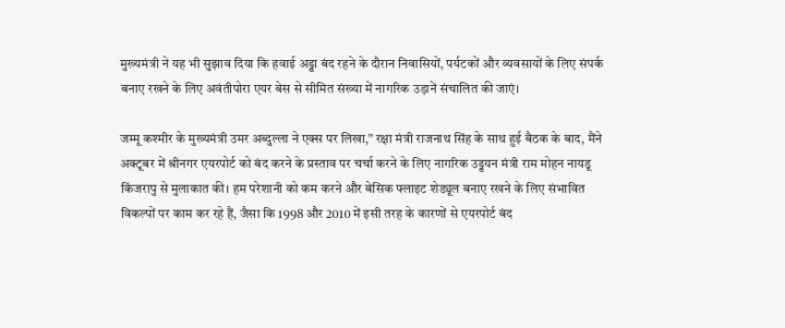मुख्यमंत्री ने यह भी सुझाव दिया कि हवाई अड्डा बंद रहने के दौरान निवासियों, पर्यटकों और व्यवसायों के लिए संपर्क बनाए रखने के लिए अवंतीपोरा एयर बेस से सीमित संख्या में नागरिक उड़ानें संचालित की जाएं।

जम्मू कश्मीर के मुख्यमंत्री उमर अब्दुल्ला ने एक्स पर लिखा,” रक्षा मंत्री राजनाथ सिंह के साथ हुई बैठक के बाद, मैंने अक्टूबर में श्रीनगर एयरपोर्ट को बंद करने के प्रस्ताव पर चर्चा करने के लिए नागरिक उड्डयन मंत्री राम मोहन नायडू किंजरापु से मुलाकात की। हम परेशानी को कम करने और बेसिक फ्लाइट शेड्यूल बनाए रखने के लिए संभावित विकल्पों पर काम कर रहे हैं, जैसा कि 1998 और 2010 में इसी तरह के कारणों से एयरपोर्ट बंद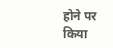होने पर किया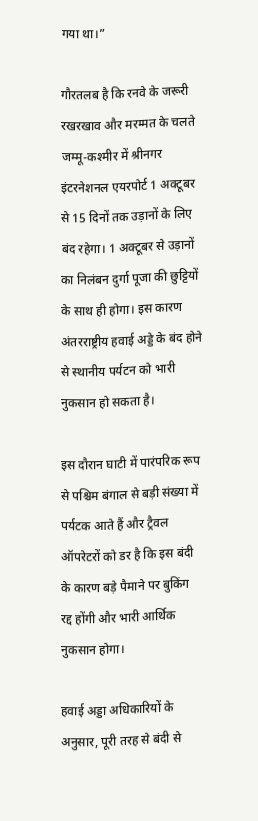गया था।”

गौरतलब है कि रनवे के जरूरी रखरखाव और मरम्मत के चलते जम्मू-कश्मीर में श्रीनगर इंटरनेशनल एयरपोर्ट 1 अक्टूबर से 15 दिनों तक उड़ानों के लिए बंद रहेगा। 1 अक्टूबर से उड़ानों का निलंबन दुर्गा पूजा की छुट्टियों के साथ ही होगा। इस कारण अंतरराष्ट्रीय हवाई अड्डे के बंद होने से स्थानीय पर्यटन को भारी नुकसान हो सकता है।

इस दौरान घाटी में पारंपरिक रूप से पश्चिम बंगाल से बड़ी संख्या में पर्यटक आते हैं और ट्रैवल ऑपरेटरों को डर है कि इस बंदी के कारण बड़े पैमाने पर बुकिंग रद्द होंगी और भारी आर्थिक नुकसान होगा।

हवाई अड्डा अधिकारियों के अनुसार, पूरी तरह से बंदी से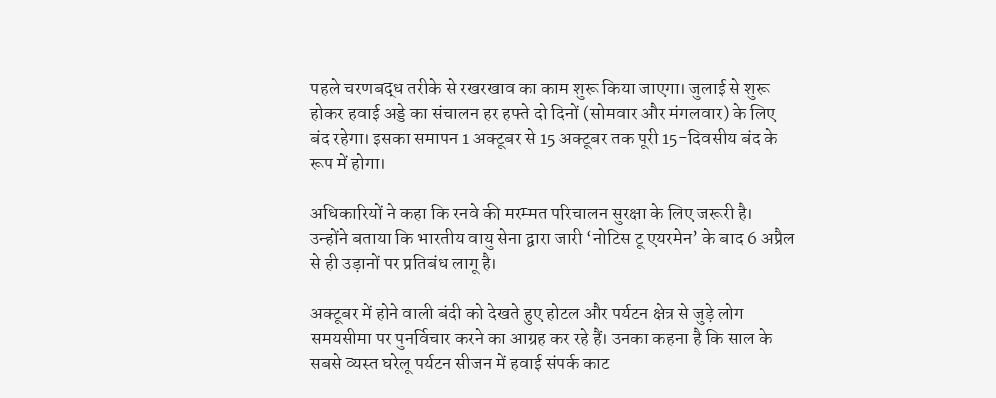पहले चरणबद्ध तरीके से रखरखाव का काम शुरू किया जाएगा। जुलाई से शुरू होकर हवाई अड्डे का संचालन हर हफ्ते दो दिनों (सोमवार और मंगलवार) के लिए बंद रहेगा। इसका समापन 1 अक्टूबर से 15 अक्टूबर तक पूरी 15-दिवसीय बंद के रूप में होगा।

अधिकारियों ने कहा कि रनवे की मरम्मत परिचालन सुरक्षा के लिए जरूरी है। उन्होंने बताया कि भारतीय वायु सेना द्वारा जारी ‘नोटिस टू एयरमेन’ के बाद 6 अप्रैल से ही उड़ानों पर प्रतिबंध लागू है।

अक्टूबर में होने वाली बंदी को देखते हुए होटल और पर्यटन क्षेत्र से जुड़े लोग समयसीमा पर पुनर्विचार करने का आग्रह कर रहे हैं। उनका कहना है कि साल के सबसे व्यस्त घरेलू पर्यटन सीजन में हवाई संपर्क काट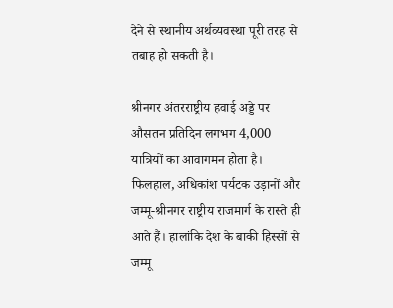देने से स्थानीय अर्थव्यवस्था पूरी तरह से तबाह हो सकती है।

श्रीनगर अंतरराष्ट्रीय हवाई अड्डे पर औसतन प्रतिदिन लगभग 4,000 यात्रियों का आवागमन होता है। फिलहाल, अधिकांश पर्यटक उड़ानों और जम्मू-श्रीनगर राष्ट्रीय राजमार्ग के रास्ते ही आते हैं। हालांकि देश के बाकी हिस्सों से जम्मू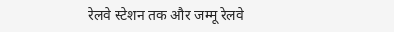रेलवे स्टेशन तक और जम्मू रेलवे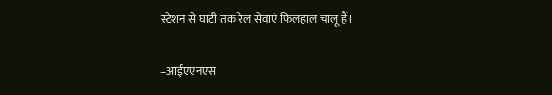स्टेशन से घाटी तक रेल सेवाएं फिलहाल चालू हैं।

–आईएएनएस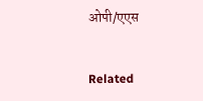ओपी/एएस


Related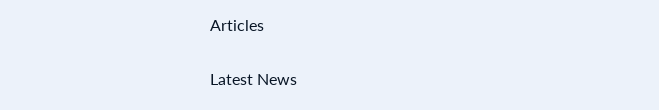Articles

Latest News